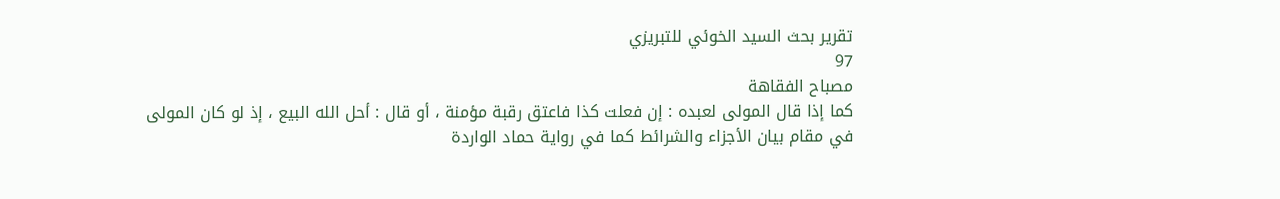تقرير بحث السيد الخوئي للتبريزي
97
مصباح الفقاهة
كما إذا قال المولى لعبده : إن فعلت كذا فاعتق رقبة مؤمنة ، أو قال : أحل الله البيع ، إذ لو كان المولى في مقام بيان الأجزاء والشرائط كما في رواية حماد الواردة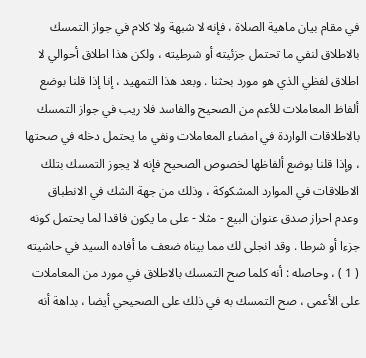في مقام بيان ماهية الصلاة ، فإنه لا شبهة ولا كلام في جواز التمسك بالاطلاق لنفي ما تحتمل جزئيته أو شرطيته ، ولكن هذا اطلاق أحوالي لا اطلاق لفظي الذي هو مورد بحثنا . وبعد هذا التمهيد ، إنا إذا قلنا بوضع ألفاظ المعاملات للأعم من الصحيح والفاسد فلا ريب في جواز التمسك بالاطلاقات الواردة في امضاء المعاملات ونفي ما يحتمل دخله في صحتها ، وإذا قلنا بوضع ألفاظها لخصوص الصحيح فإنه لا يجوز التمسك بتلك الاطلاقات في الموارد المشكوكة ، وذلك من جهة الشك في الانطباق وعدم احراز صدق عنوان البيع - مثلا - على ما يكون فاقدا لما يحتمل كونه جزءا أو شرطا . وقد انجلى لك مما بيناه ضعف ما أفاده السيد في حاشيته ( 1 ) ، وحاصله : أنه كلما صح التمسك بالاطلاق في مورد من المعاملات على الأعمى ، صح التمسك به في ذلك على الصحيحي أيضا ، بداهة أنه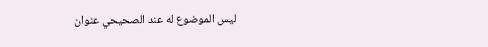ليس الموضوع له عند الصحيحي عنوان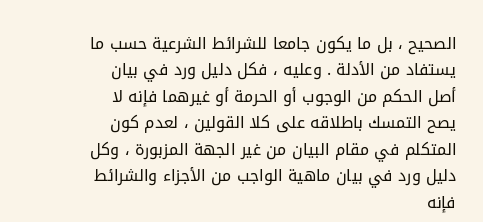الصحيح ، بل ما يكون جامعا للشرائط الشرعية حسب ما يستفاد من الأدلة . وعليه ، فكل دليل ورد في بيان أصل الحكم من الوجوب أو الحرمة أو غيرهما فإنه لا يصح التمسك باطلاقه على كلا القولين ، لعدم كون المتكلم في مقام البيان من غير الجهة المزبورة ، وكل دليل ورد في بيان ماهية الواجب من الأجزاء والشرائط فإنه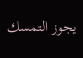يجوز التمسك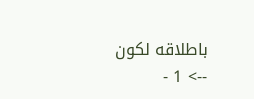باطلاقه لكون
--> 1 -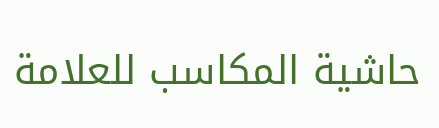حاشية المكاسب للعلامة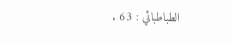الطباطبائي : 63 .